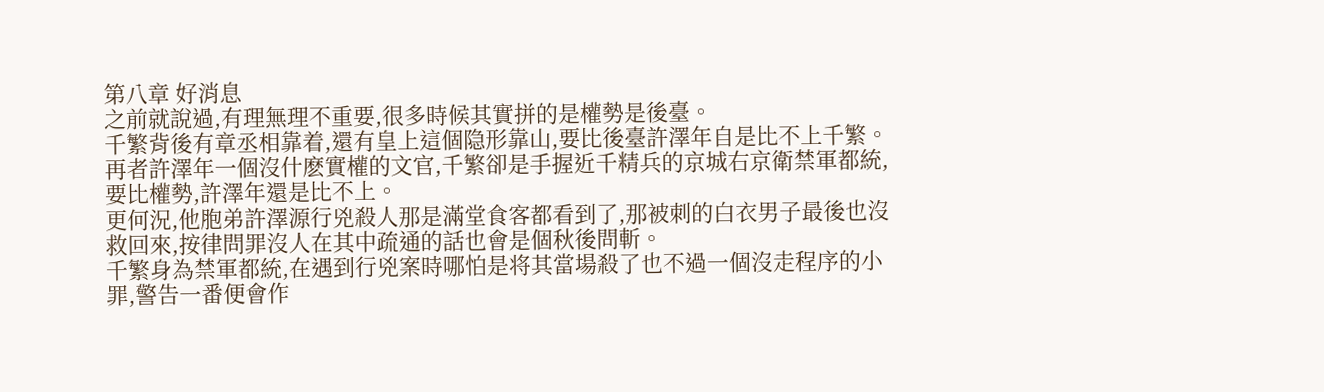第八章 好消息
之前就說過,有理無理不重要,很多時候其實拼的是權勢是後臺。
千繁背後有章丞相靠着,還有皇上這個隐形靠山,要比後臺許澤年自是比不上千繁。
再者許澤年一個沒什麽實權的文官,千繁卻是手握近千精兵的京城右京衛禁軍都統,要比權勢,許澤年還是比不上。
更何況,他胞弟許澤源行兇殺人那是滿堂食客都看到了,那被刺的白衣男子最後也沒救回來,按律問罪沒人在其中疏通的話也會是個秋後問斬。
千繁身為禁軍都統,在遇到行兇案時哪怕是将其當場殺了也不過一個沒走程序的小罪,警告一番便會作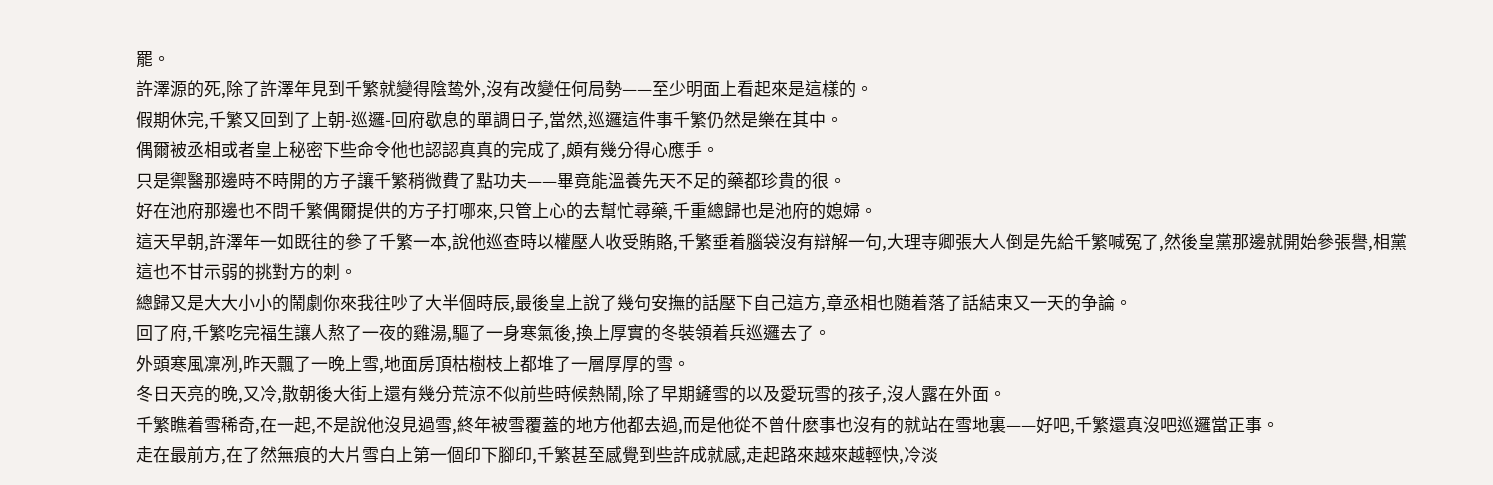罷。
許澤源的死,除了許澤年見到千繁就變得陰鸷外,沒有改變任何局勢——至少明面上看起來是這樣的。
假期休完,千繁又回到了上朝-巡邏-回府歇息的單調日子,當然,巡邏這件事千繁仍然是樂在其中。
偶爾被丞相或者皇上秘密下些命令他也認認真真的完成了,頗有幾分得心應手。
只是禦醫那邊時不時開的方子讓千繁稍微費了點功夫——畢竟能溫養先天不足的藥都珍貴的很。
好在池府那邊也不問千繁偶爾提供的方子打哪來,只管上心的去幫忙尋藥,千重總歸也是池府的媳婦。
這天早朝,許澤年一如既往的參了千繁一本,說他巡查時以權壓人收受賄賂,千繁垂着腦袋沒有辯解一句,大理寺卿張大人倒是先給千繁喊冤了,然後皇黨那邊就開始參張譽,相黨這也不甘示弱的挑對方的刺。
總歸又是大大小小的鬧劇你來我往吵了大半個時辰,最後皇上說了幾句安撫的話壓下自己這方,章丞相也随着落了話結束又一天的争論。
回了府,千繁吃完福生讓人熬了一夜的雞湯,驅了一身寒氣後,換上厚實的冬裝領着兵巡邏去了。
外頭寒風凜冽,昨天飄了一晚上雪,地面房頂枯樹枝上都堆了一層厚厚的雪。
冬日天亮的晚,又冷,散朝後大街上還有幾分荒涼不似前些時候熱鬧,除了早期鏟雪的以及愛玩雪的孩子,沒人露在外面。
千繁瞧着雪稀奇,在一起,不是說他沒見過雪,終年被雪覆蓋的地方他都去過,而是他從不曾什麽事也沒有的就站在雪地裏——好吧,千繁還真沒吧巡邏當正事。
走在最前方,在了然無痕的大片雪白上第一個印下腳印,千繁甚至感覺到些許成就感,走起路來越來越輕快,冷淡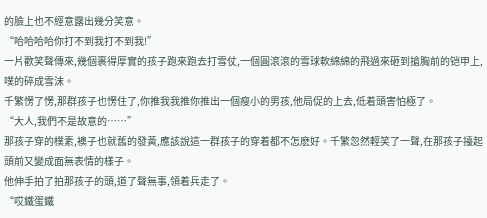的臉上也不經意露出幾分笑意。
“哈哈哈哈你打不到我打不到我!”
一片歡笑聲傳來,幾個裹得厚實的孩子跑來跑去打雪仗,一個圓滾滾的雪球軟綿綿的飛過來砸到搶胸前的铠甲上,噗的碎成雪沫。
千繁愣了愣,那群孩子也愣住了,你推我我推你推出一個瘦小的男孩,他局促的上去,低着頭害怕極了。
“大人,我們不是故意的……”
那孩子穿的樸素,襖子也就舊的發黃,應該說這一群孩子的穿着都不怎麽好。千繁忽然輕笑了一聲,在那孩子擡起頭前又變成面無表情的樣子。
他伸手拍了拍那孩子的頭,道了聲無事,領着兵走了。
“哎鐵蛋鐵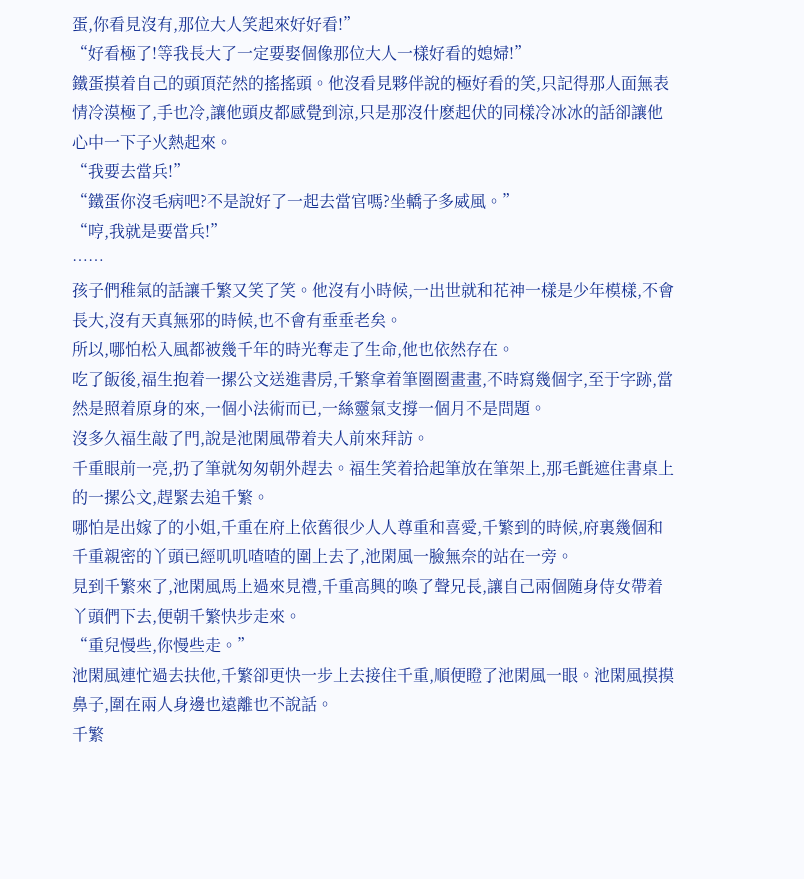蛋,你看見沒有,那位大人笑起來好好看!”
“好看極了!等我長大了一定要娶個像那位大人一樣好看的媳婦!”
鐵蛋摸着自己的頭頂茫然的搖搖頭。他沒看見夥伴說的極好看的笑,只記得那人面無表情冷漠極了,手也冷,讓他頭皮都感覺到涼,只是那沒什麽起伏的同樣冷冰冰的話卻讓他心中一下子火熱起來。
“我要去當兵!”
“鐵蛋你沒毛病吧?不是說好了一起去當官嗎?坐轎子多威風。”
“哼,我就是要當兵!”
……
孩子們稚氣的話讓千繁又笑了笑。他沒有小時候,一出世就和花神一樣是少年模樣,不會長大,沒有天真無邪的時候,也不會有垂垂老矣。
所以,哪怕松入風都被幾千年的時光奪走了生命,他也依然存在。
吃了飯後,福生抱着一摞公文送進書房,千繁拿着筆圈圈畫畫,不時寫幾個字,至于字跡,當然是照着原身的來,一個小法術而已,一絲靈氣支撐一個月不是問題。
沒多久福生敲了門,說是池閑風帶着夫人前來拜訪。
千重眼前一亮,扔了筆就匆匆朝外趕去。福生笑着拾起筆放在筆架上,那毛氈遮住書桌上的一摞公文,趕緊去追千繁。
哪怕是出嫁了的小姐,千重在府上依舊很少人人尊重和喜愛,千繁到的時候,府裏幾個和千重親密的丫頭已經叽叽喳喳的圍上去了,池閑風一臉無奈的站在一旁。
見到千繁來了,池閑風馬上過來見禮,千重高興的喚了聲兄長,讓自己兩個随身侍女帶着丫頭們下去,便朝千繁快步走來。
“重兒慢些,你慢些走。”
池閑風連忙過去扶他,千繁卻更快一步上去接住千重,順便瞪了池閑風一眼。池閑風摸摸鼻子,圍在兩人身邊也遠離也不說話。
千繁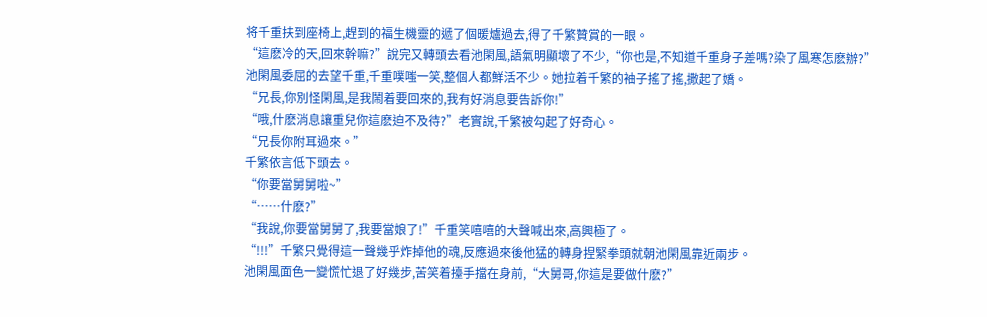将千重扶到座椅上,趕到的福生機靈的遞了個暖爐過去,得了千繁贊賞的一眼。
“這麽冷的天,回來幹嘛?”說完又轉頭去看池閑風,語氣明顯壞了不少,“你也是,不知道千重身子差嗎?染了風寒怎麽辦?”
池閑風委屈的去望千重,千重噗嗤一笑,整個人都鮮活不少。她拉着千繁的袖子搖了搖,撒起了嬌。
“兄長,你別怪閑風,是我鬧着要回來的,我有好消息要告訴你!”
“哦,什麽消息讓重兒你這麽迫不及待?”老實說,千繁被勾起了好奇心。
“兄長你附耳過來。”
千繁依言低下頭去。
“你要當舅舅啦~”
“……什麽?”
“我說,你要當舅舅了,我要當娘了!”千重笑嘻嘻的大聲喊出來,高興極了。
“!!!”千繁只覺得這一聲幾乎炸掉他的魂,反應過來後他猛的轉身捏緊拳頭就朝池閑風靠近兩步。
池閑風面色一變慌忙退了好幾步,苦笑着擡手擋在身前,“大舅哥,你這是要做什麽?”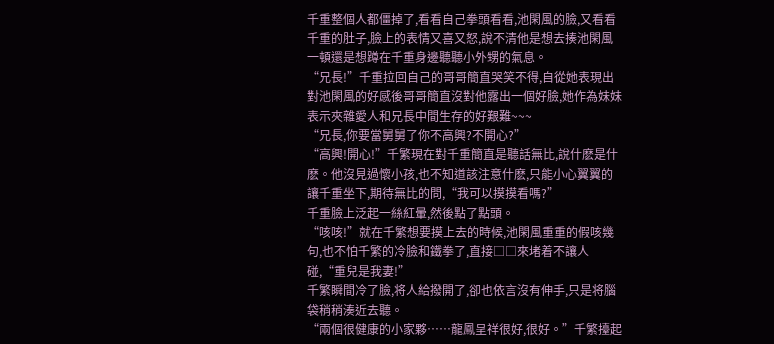千重整個人都僵掉了,看看自己拳頭看看,池閑風的臉,又看看千重的肚子,臉上的表情又喜又怒,說不清他是想去揍池閑風一頓還是想蹲在千重身邊聽聽小外甥的氣息。
“兄長!”千重拉回自己的哥哥簡直哭笑不得,自從她表現出對池閑風的好感後哥哥簡直沒對他露出一個好臉,她作為妹妹表示夾雜愛人和兄長中間生存的好艱難~~~
“兄長,你要當舅舅了你不高興?不開心?”
“高興!開心!”千繁現在對千重簡直是聽話無比,說什麽是什麽。他沒見過懷小孩,也不知道該注意什麽,只能小心翼翼的讓千重坐下,期待無比的問,“我可以摸摸看嗎?”
千重臉上泛起一絲紅暈,然後點了點頭。
“咳咳!”就在千繁想要摸上去的時候,池閑風重重的假咳幾句,也不怕千繁的冷臉和鐵拳了,直接□□來堵着不讓人碰,“重兒是我妻!”
千繁瞬間冷了臉,将人給撥開了,卻也依言沒有伸手,只是将腦袋稍稍湊近去聽。
“兩個很健康的小家夥……龍鳳呈祥很好,很好。”千繁擡起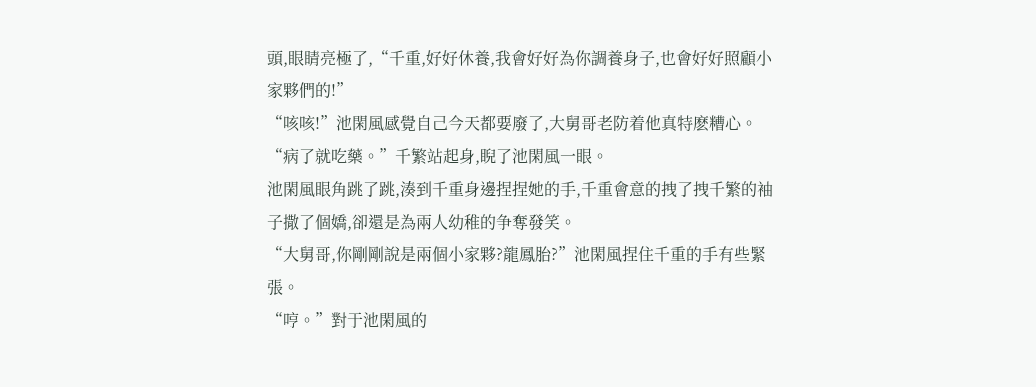頭,眼睛亮極了,“千重,好好休養,我會好好為你調養身子,也會好好照顧小家夥們的!”
“咳咳!”池閑風感覺自己今天都要廢了,大舅哥老防着他真特麽糟心。
“病了就吃藥。”千繁站起身,睨了池閑風一眼。
池閑風眼角跳了跳,湊到千重身邊捏捏她的手,千重會意的拽了拽千繁的袖子撒了個嬌,卻還是為兩人幼稚的争奪發笑。
“大舅哥,你剛剛說是兩個小家夥?龍鳳胎?”池閑風捏住千重的手有些緊張。
“哼。”對于池閑風的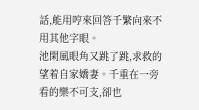話,能用哼來回答千繁向來不用其他字眼。
池閑風眼角又跳了跳,求救的望着自家嬌妻。千重在一旁看的樂不可支,卻也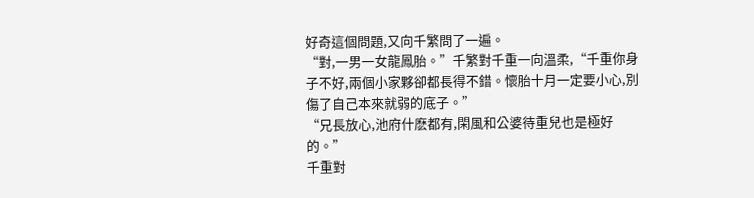好奇這個問題,又向千繁問了一遍。
“對,一男一女龍鳳胎。”千繁對千重一向溫柔,“千重你身子不好,兩個小家夥卻都長得不錯。懷胎十月一定要小心,別傷了自己本來就弱的底子。”
“兄長放心,池府什麽都有,閑風和公婆待重兒也是極好的。”
千重對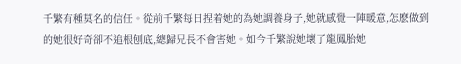千繁有種莫名的信任。從前千繁每日捏着她的為她調養身子,她就感覺一陣暖意,怎麽做到的她很好奇卻不追根刨底,總歸兄長不會害她。如今千繁說她壞了龍鳳胎她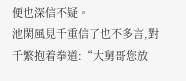便也深信不疑。
池閑風見千重信了也不多言,對千繁抱着拳道:“大舅哥您放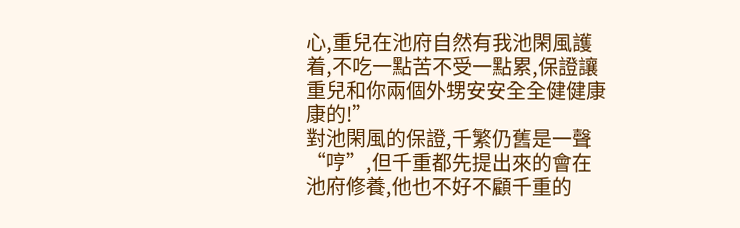心,重兒在池府自然有我池閑風護着,不吃一點苦不受一點累,保證讓重兒和你兩個外甥安安全全健健康康的!”
對池閑風的保證,千繁仍舊是一聲“哼”,但千重都先提出來的會在池府修養,他也不好不顧千重的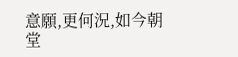意願,更何況,如今朝堂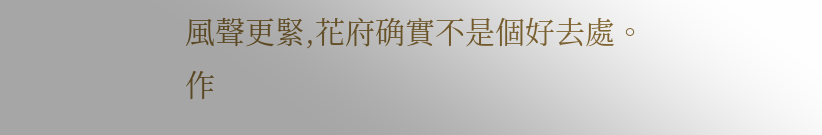風聲更緊,花府确實不是個好去處。
作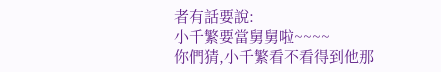者有話要說:
小千繁要當舅舅啦~~~~
你們猜,小千繁看不看得到他那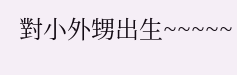對小外甥出生~~~~~